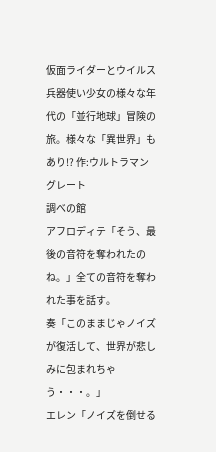仮面ライダーとウイルス兵器使い少女の様々な年代の「並行地球」冒険の旅。様々な「異世界」もあり!? 作:ウルトラマングレート
調べの館
アフロディテ「そう、最後の音符を奪われたのね。」全ての音符を奪われた事を話す。
奏「このままじゃノイズが復活して、世界が悲しみに包まれちゃう・・・。」
エレン「ノイズを倒せる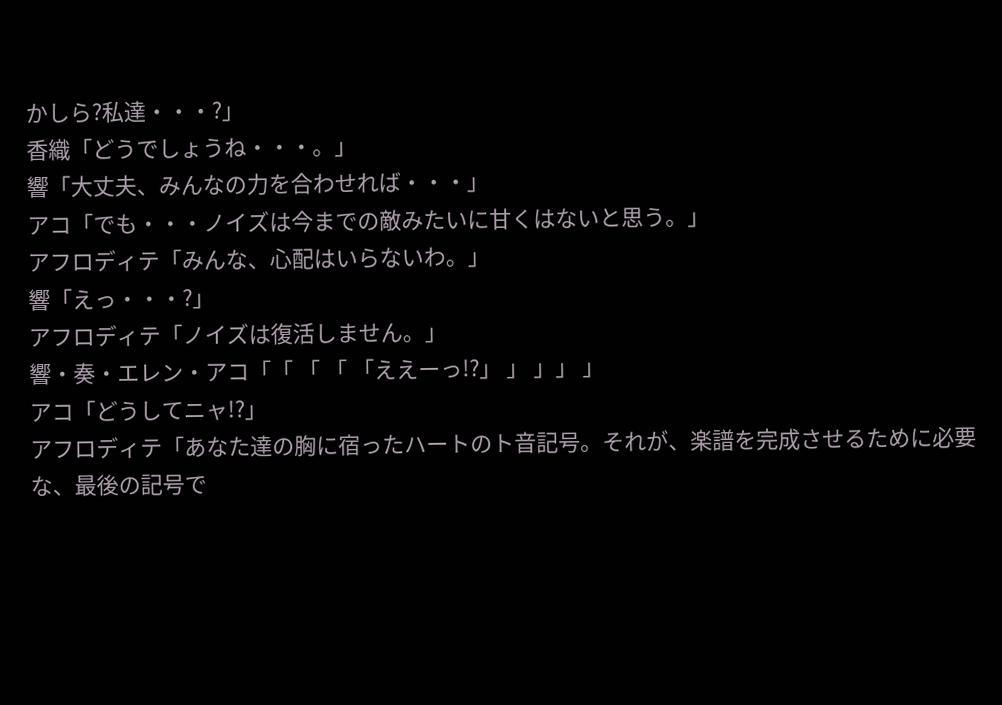かしら?私達・・・?」
香織「どうでしょうね・・・。」
響「大丈夫、みんなの力を合わせれば・・・」
アコ「でも・・・ノイズは今までの敵みたいに甘くはないと思う。」
アフロディテ「みんな、心配はいらないわ。」
響「えっ・・・?」
アフロディテ「ノイズは復活しません。」
響・奏・エレン・アコ「「 「 「 「ええーっ!?」 」 」」 」
アコ「どうしてニャ!?」
アフロディテ「あなた達の胸に宿ったハートのト音記号。それが、楽譜を完成させるために必要な、最後の記号で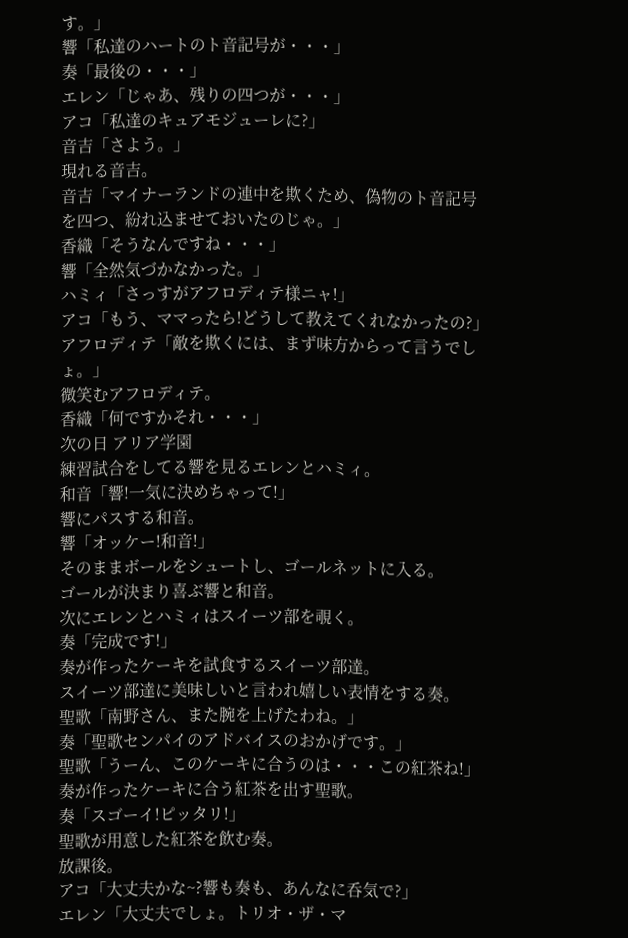す。」
響「私達のハートのト音記号が・・・」
奏「最後の・・・」
エレン「じゃあ、残りの四つが・・・」
アコ「私達のキュアモジューレに?」
音吉「さよう。」
現れる音吉。
音吉「マイナーランドの連中を欺くため、偽物のト音記号を四つ、紛れ込ませておいたのじゃ。」
香織「そうなんですね・・・」
響「全然気づかなかった。」
ハミィ「さっすがアフロディテ様ニャ!」
アコ「もう、ママったら!どうして教えてくれなかったの?」
アフロディテ「敵を欺くには、まず味方からって言うでしょ。」
微笑むアフロディテ。
香織「何ですかそれ・・・」
次の日 アリア学園
練習試合をしてる響を見るエレンとハミィ。
和音「響!一気に決めちゃって!」
響にパスする和音。
響「オッケー!和音!」
そのままボールをシュートし、ゴールネットに入る。
ゴールが決まり喜ぶ響と和音。
次にエレンとハミィはスイーツ部を覗く。
奏「完成です!」
奏が作ったケーキを試食するスイーツ部達。
スイーツ部達に美味しいと言われ嬉しい表情をする奏。
聖歌「南野さん、また腕を上げたわね。」
奏「聖歌センパイのアドバイスのおかげです。」
聖歌「うーん、このケーキに合うのは・・・この紅茶ね!」
奏が作ったケーキに合う紅茶を出す聖歌。
奏「スゴーイ!ピッタリ!」
聖歌が用意した紅茶を飲む奏。
放課後。
アコ「大丈夫かな~?響も奏も、あんなに呑気で?」
エレン「大丈夫でしょ。トリオ・ザ・マ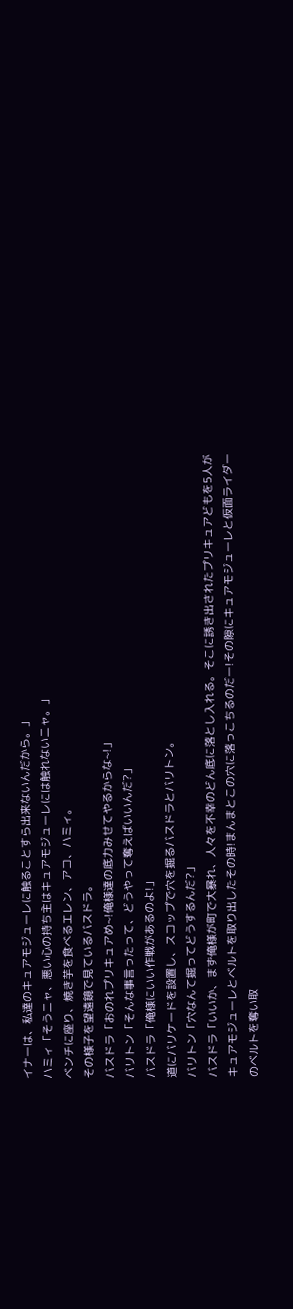イナーは、私達のキュアモジューレに触ることすら出来ないんだから。」
ハミィ「そうニャ、悪い心の持ち主はキュアモジューレには触れないニャ。」
ベンチに座り、焼き芋を食べるエレン、アコ、ハミィ。
その様子を望遠鏡で見ているバスドラ。
バスドラ「おのれプリキュアめ~!俺様達の底力みせてやるからな~!」
バリトン「そんな事言ったって、どうやって奪えばいいんだ?」
バスドラ「俺様にいい作戦があるのよ!」
道にバリケードを設置し、スコップで穴を掘るバスドラとバリトン。
バリトン「穴なんて掘ってどうするんだ?」
バスドラ「いいか、まず俺様が町で大暴れ、人々を不幸のどん底に落とし入れる。そこに誘き出されたプリキュアどもを5人がキュアモジューレとベルトを取り出したその時!まんまとこの穴に落っこちるのだー!その隙にキュアモジューレと仮面ライダーのベルトを奪い取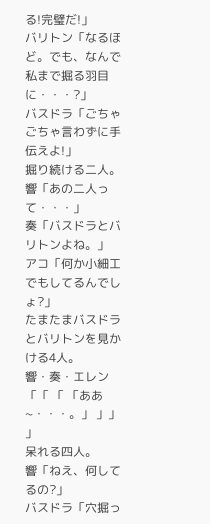る!完璧だ!」
バリトン「なるほど。でも、なんで私まで掘る羽目に・・・?」
バスドラ「ごちゃごちゃ言わずに手伝えよ!」
掘り続ける二人。
響「あの二人って・・・」
奏「バスドラとバリトンよね。」
アコ「何か小細工でもしてるんでしょ?」
たまたまバスドラとバリトンを見かける4人。
響・奏・エレン「「 「 「ああ~・・・。」 」」 」
呆れる四人。
響「ねえ、何してるの?」
バスドラ「穴掘っ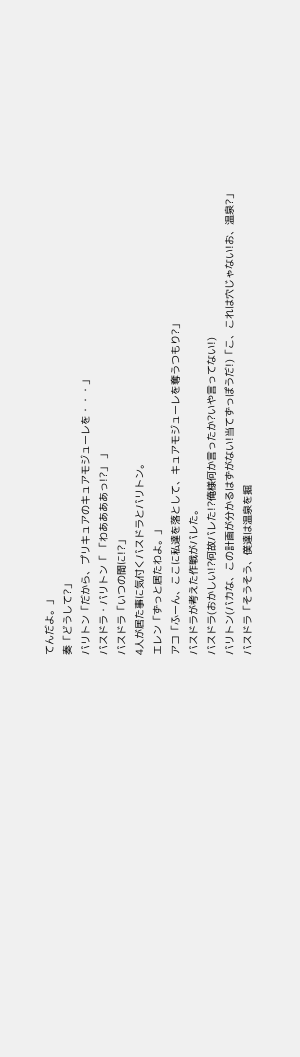てんだよ。」
奏「どうして?」
バリトン「だから、プリキュアのキュアモジューレを・・・」
バスドラ・バリトン「 「わああああっ!?」 」
バスドラ「いつの間に!?」
4人が居た事に気付くバスドラとバリトン。
エレン「ずっと居たわよ。」
アコ「ふーん、ここに私達を落として、キュアモジューレを奪うつもり?」
バスドラが考えた作戦がバレた。
バスドラ(おかしい!?何故バレた!?俺様何か言ったか?いや言ってない!)
バリトン(バカな、この計画が分かるはずがない!当てずっぽうだ!)「こ、これは穴じゃない!お、温泉?」
バスドラ「そうそう、僕達は温泉を掘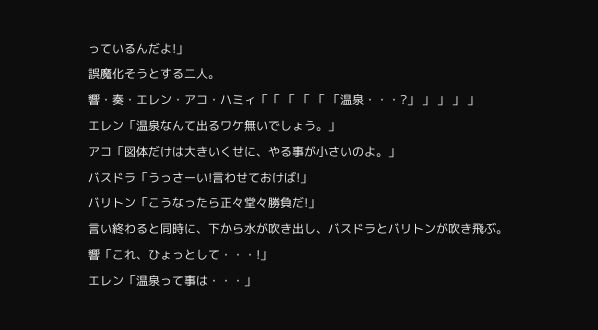っているんだよ!」
誤魔化そうとする二人。
響・奏・エレン・アコ・ハミィ「「 「 「 「 「温泉・・・?」 」 」 」 」
エレン「温泉なんて出るワケ無いでしょう。」
アコ「図体だけは大きいくせに、やる事が小さいのよ。」
バスドラ「うっさーい!言わせておけば!」
バリトン「こうなったら正々堂々勝負だ!」
言い終わると同時に、下から水が吹き出し、バスドラとバリトンが吹き飛ぶ。
響「これ、ひょっとして・・・!」
エレン「温泉って事は・・・」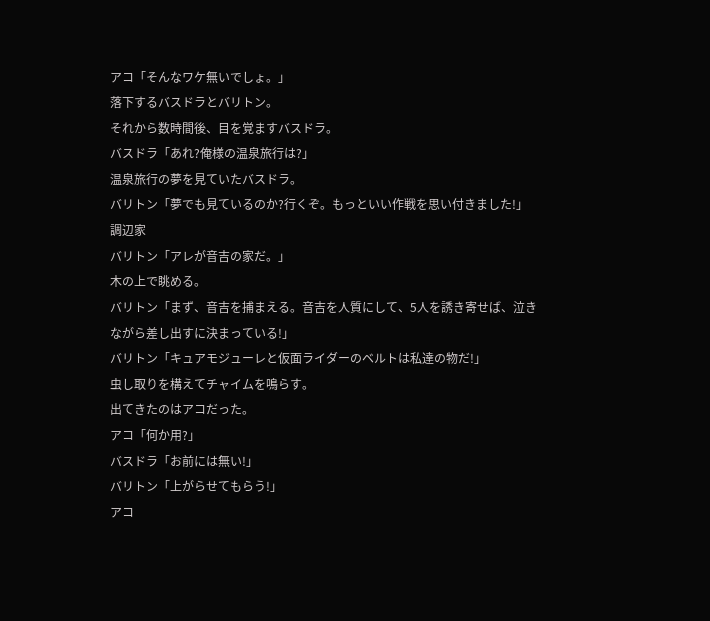アコ「そんなワケ無いでしょ。」
落下するバスドラとバリトン。
それから数時間後、目を覚ますバスドラ。
バスドラ「あれ?俺様の温泉旅行は?」
温泉旅行の夢を見ていたバスドラ。
バリトン「夢でも見ているのか?行くぞ。もっといい作戦を思い付きました!」
調辺家
バリトン「アレが音吉の家だ。」
木の上で眺める。
バリトン「まず、音吉を捕まえる。音吉を人質にして、5人を誘き寄せば、泣きながら差し出すに決まっている!」
バリトン「キュアモジューレと仮面ライダーのベルトは私達の物だ!」
虫し取りを構えてチャイムを鳴らす。
出てきたのはアコだった。
アコ「何か用?」
バスドラ「お前には無い!」
バリトン「上がらせてもらう!」
アコ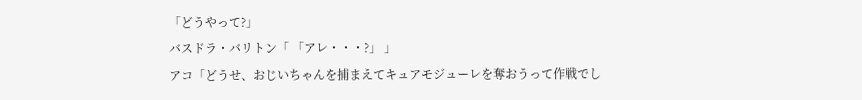「どうやって?」
バスドラ・バリトン「 「アレ・・・?」 」
アコ「どうせ、おじいちゃんを捕まえてキュアモジューレを奪おうって作戦でし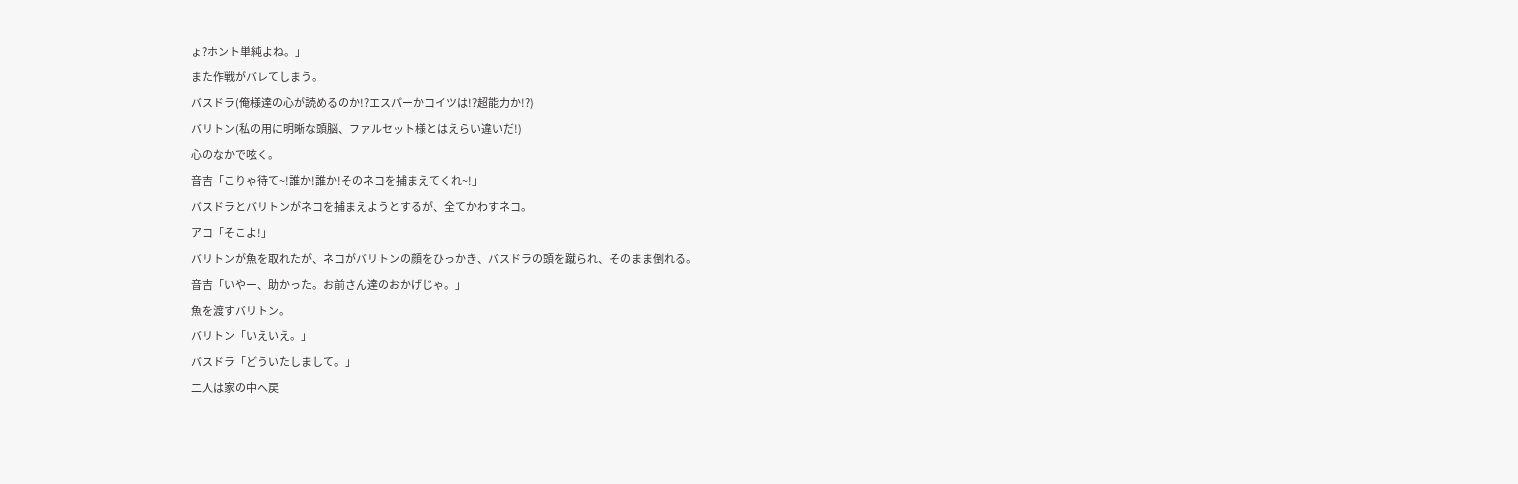ょ?ホント単純よね。」
また作戦がバレてしまう。
バスドラ(俺様達の心が読めるのか!?エスパーかコイツは!?超能力か!?)
バリトン(私の用に明晰な頭脳、ファルセット様とはえらい違いだ!)
心のなかで呟く。
音吉「こりゃ待て~!誰か!誰か!そのネコを捕まえてくれ~!」
バスドラとバリトンがネコを捕まえようとするが、全てかわすネコ。
アコ「そこよ!」
バリトンが魚を取れたが、ネコがバリトンの顔をひっかき、バスドラの頭を蹴られ、そのまま倒れる。
音吉「いやー、助かった。お前さん達のおかげじゃ。」
魚を渡すバリトン。
バリトン「いえいえ。」
バスドラ「どういたしまして。」
二人は家の中へ戻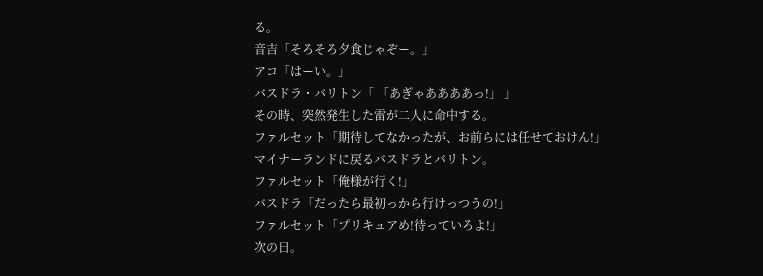る。
音吉「そろそろ夕食じゃぞー。」
アコ「はーい。」
バスドラ・バリトン「 「あぎゃああああっ!」 」
その時、突然発生した雷が二人に命中する。
ファルセット「期待してなかったが、お前らには任せておけん!」
マイナーランドに戻るバスドラとバリトン。
ファルセット「俺様が行く!」
バスドラ「だったら最初っから行けっつうの!」
ファルセット「プリキュアめ!待っていろよ!」
次の日。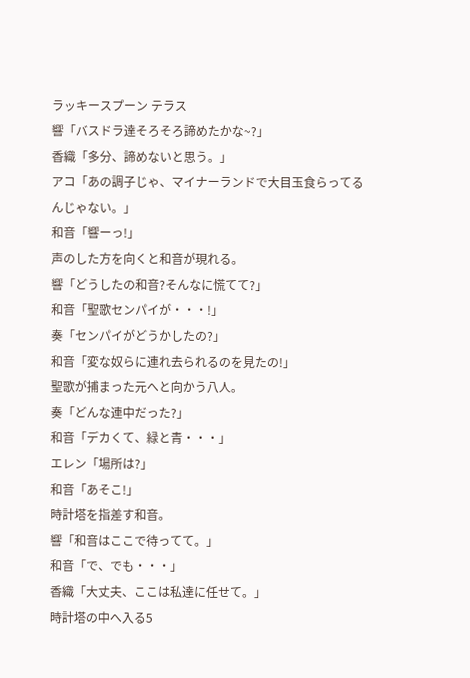ラッキースプーン テラス
響「バスドラ達そろそろ諦めたかな~?」
香織「多分、諦めないと思う。」
アコ「あの調子じゃ、マイナーランドで大目玉食らってるんじゃない。」
和音「響ーっ!」
声のした方を向くと和音が現れる。
響「どうしたの和音?そんなに慌てて?」
和音「聖歌センパイが・・・!」
奏「センパイがどうかしたの?」
和音「変な奴らに連れ去られるのを見たの!」
聖歌が捕まった元へと向かう八人。
奏「どんな連中だった?」
和音「デカくて、緑と青・・・」
エレン「場所は?」
和音「あそこ!」
時計塔を指差す和音。
響「和音はここで待ってて。」
和音「で、でも・・・」
香織「大丈夫、ここは私達に任せて。」
時計塔の中へ入る5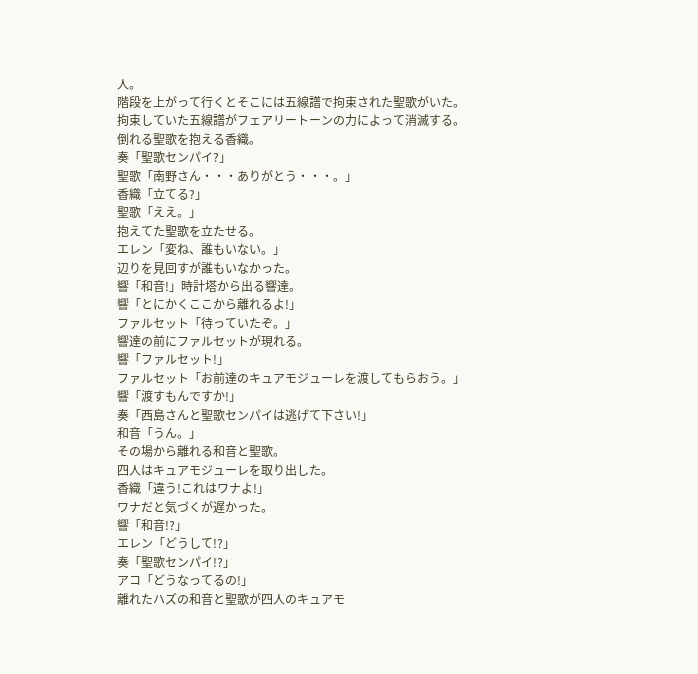人。
階段を上がって行くとそこには五線譜で拘束された聖歌がいた。
拘束していた五線譜がフェアリートーンの力によって消滅する。
倒れる聖歌を抱える香織。
奏「聖歌センパイ?」
聖歌「南野さん・・・ありがとう・・・。」
香織「立てる?」
聖歌「ええ。」
抱えてた聖歌を立たせる。
エレン「変ね、誰もいない。」
辺りを見回すが誰もいなかった。
響「和音!」時計塔から出る響達。
響「とにかくここから離れるよ!」
ファルセット「待っていたぞ。」
響達の前にファルセットが現れる。
響「ファルセット!」
ファルセット「お前達のキュアモジューレを渡してもらおう。」
響「渡すもんですか!」
奏「西島さんと聖歌センパイは逃げて下さい!」
和音「うん。」
その場から離れる和音と聖歌。
四人はキュアモジューレを取り出した。
香織「違う!これはワナよ!」
ワナだと気づくが遅かった。
響「和音!?」
エレン「どうして!?」
奏「聖歌センパイ!?」
アコ「どうなってるの!」
離れたハズの和音と聖歌が四人のキュアモ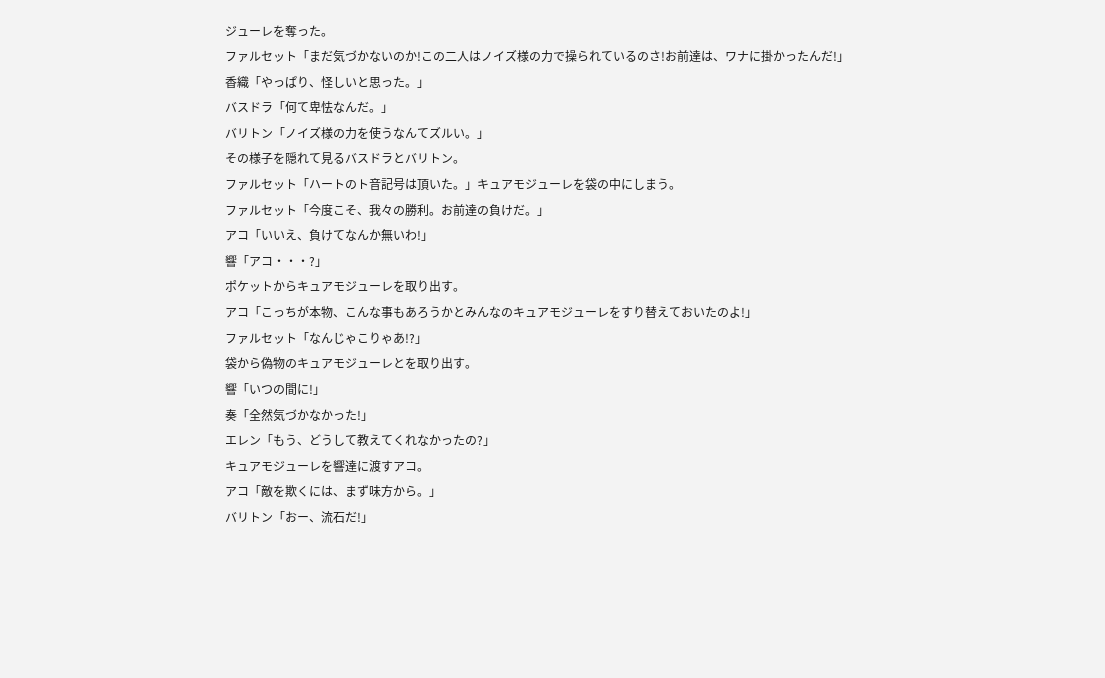ジューレを奪った。
ファルセット「まだ気づかないのか!この二人はノイズ様の力で操られているのさ!お前達は、ワナに掛かったんだ!」
香織「やっぱり、怪しいと思った。」
バスドラ「何て卑怯なんだ。」
バリトン「ノイズ様の力を使うなんてズルい。」
その様子を隠れて見るバスドラとバリトン。
ファルセット「ハートのト音記号は頂いた。」キュアモジューレを袋の中にしまう。
ファルセット「今度こそ、我々の勝利。お前達の負けだ。」
アコ「いいえ、負けてなんか無いわ!」
響「アコ・・・?」
ポケットからキュアモジューレを取り出す。
アコ「こっちが本物、こんな事もあろうかとみんなのキュアモジューレをすり替えておいたのよ!」
ファルセット「なんじゃこりゃあ!?」
袋から偽物のキュアモジューレとを取り出す。
響「いつの間に!」
奏「全然気づかなかった!」
エレン「もう、どうして教えてくれなかったの?」
キュアモジューレを響達に渡すアコ。
アコ「敵を欺くには、まず味方から。」
バリトン「おー、流石だ!」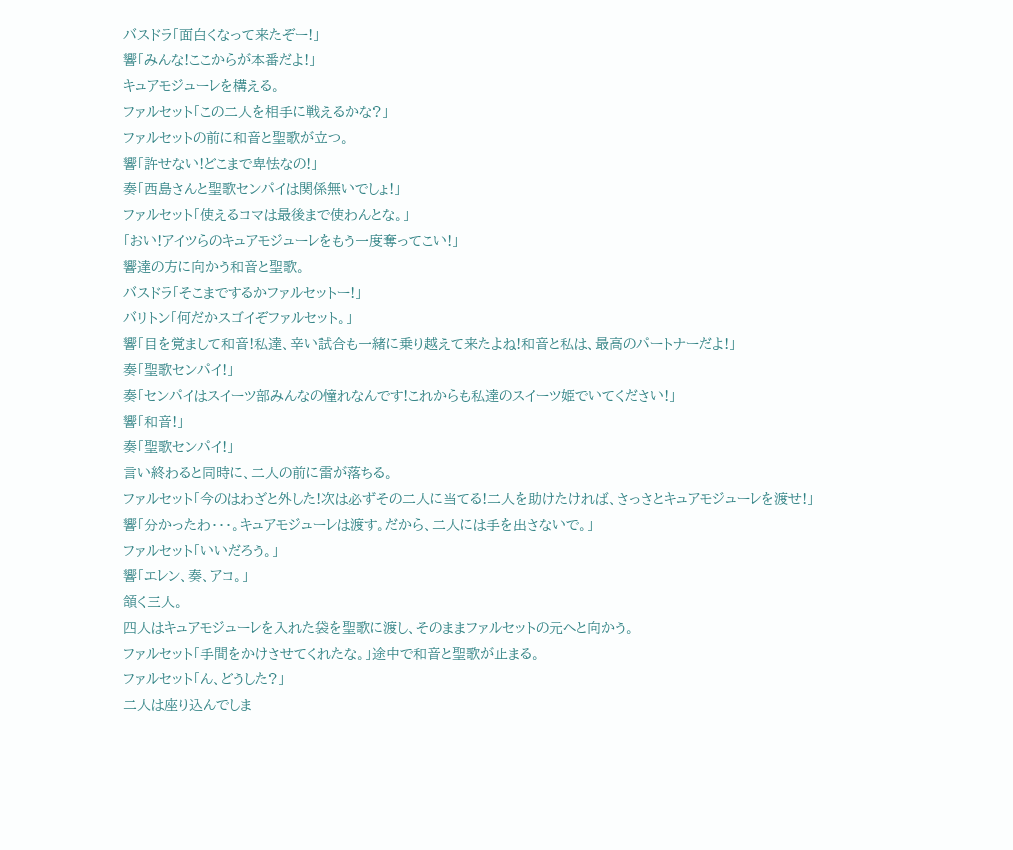バスドラ「面白くなって来たぞー!」
響「みんな!ここからが本番だよ!」
キュアモジューレを構える。
ファルセット「この二人を相手に戦えるかな?」
ファルセットの前に和音と聖歌が立つ。
響「許せない!どこまで卑怯なの!」
奏「西島さんと聖歌センパイは関係無いでしょ!」
ファルセット「使えるコマは最後まで使わんとな。」
「おい!アイツらのキュアモジューレをもう一度奪ってこい!」
響達の方に向かう和音と聖歌。
バスドラ「そこまでするかファルセットー!」
バリトン「何だかスゴイぞファルセット。」
響「目を覚まして和音!私達、辛い試合も一緒に乗り越えて来たよね!和音と私は、最高のパートナーだよ!」
奏「聖歌センパイ!」
奏「センパイはスイーツ部みんなの憧れなんです!これからも私達のスイーツ姫でいてください!」
響「和音!」
奏「聖歌センパイ!」
言い終わると同時に、二人の前に雷が落ちる。
ファルセット「今のはわざと外した!次は必ずその二人に当てる!二人を助けたければ、さっさとキュアモジューレを渡せ!」
響「分かったわ・・・。キュアモジューレは渡す。だから、二人には手を出さないで。」
ファルセット「いいだろう。」
響「エレン、奏、アコ。」
頷く三人。
四人はキュアモジューレを入れた袋を聖歌に渡し、そのままファルセットの元へと向かう。
ファルセット「手間をかけさせてくれたな。」途中で和音と聖歌が止まる。
ファルセット「ん、どうした?」
二人は座り込んでしま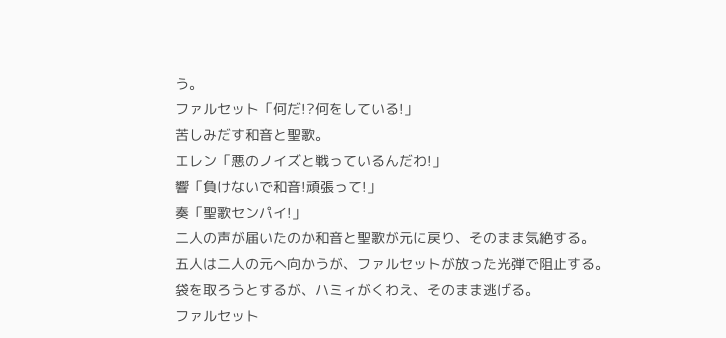う。
ファルセット「何だ!?何をしている!」
苦しみだす和音と聖歌。
エレン「悪のノイズと戦っているんだわ!」
響「負けないで和音!頑張って!」
奏「聖歌センパイ!」
二人の声が届いたのか和音と聖歌が元に戻り、そのまま気絶する。
五人は二人の元へ向かうが、ファルセットが放った光弾で阻止する。
袋を取ろうとするが、ハミィがくわえ、そのまま逃げる。
ファルセット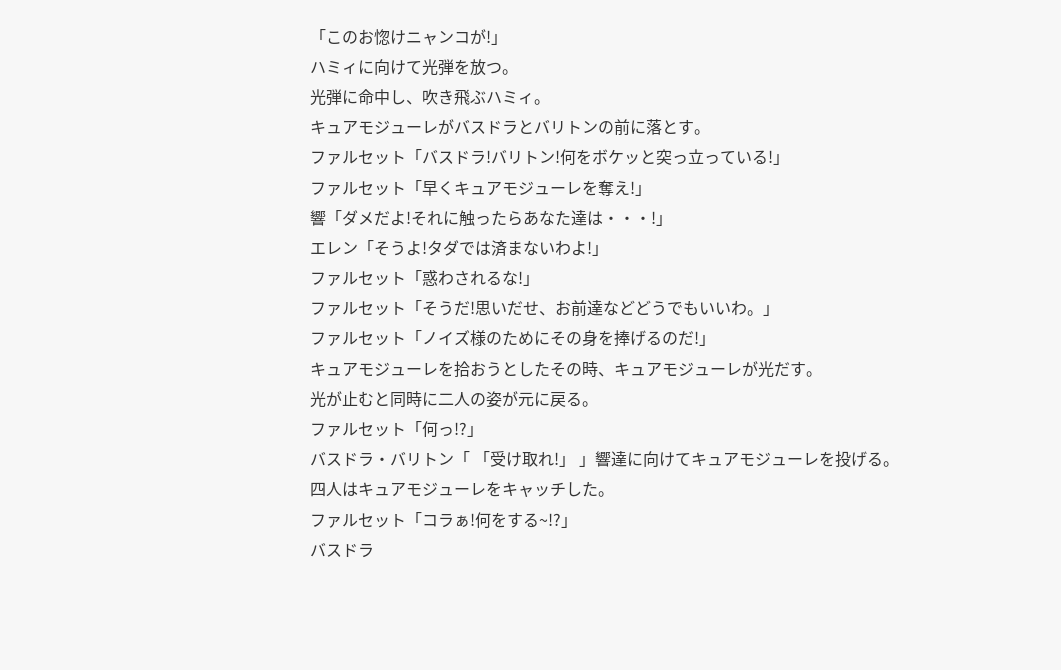「このお惚けニャンコが!」
ハミィに向けて光弾を放つ。
光弾に命中し、吹き飛ぶハミィ。
キュアモジューレがバスドラとバリトンの前に落とす。
ファルセット「バスドラ!バリトン!何をボケッと突っ立っている!」
ファルセット「早くキュアモジューレを奪え!」
響「ダメだよ!それに触ったらあなた達は・・・!」
エレン「そうよ!タダでは済まないわよ!」
ファルセット「惑わされるな!」
ファルセット「そうだ!思いだせ、お前達などどうでもいいわ。」
ファルセット「ノイズ様のためにその身を捧げるのだ!」
キュアモジューレを拾おうとしたその時、キュアモジューレが光だす。
光が止むと同時に二人の姿が元に戻る。
ファルセット「何っ!?」
バスドラ・バリトン「 「受け取れ!」 」響達に向けてキュアモジューレを投げる。
四人はキュアモジューレをキャッチした。
ファルセット「コラぁ!何をする~!?」
バスドラ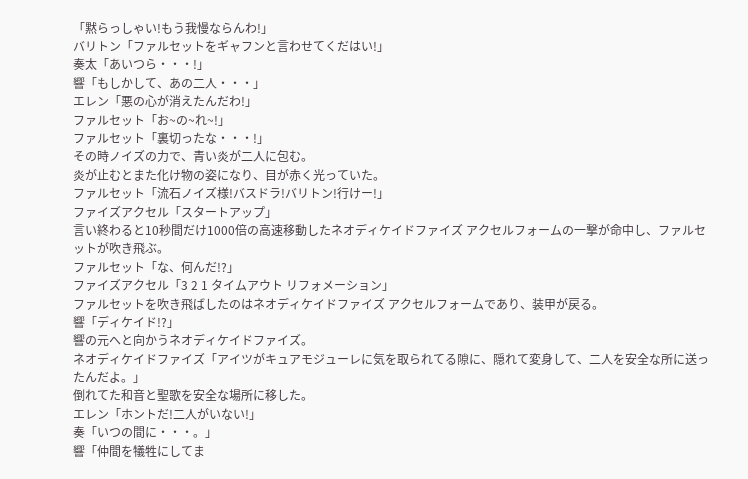「黙らっしゃい!もう我慢ならんわ!」
バリトン「ファルセットをギャフンと言わせてくだはい!」
奏太「あいつら・・・!」
響「もしかして、あの二人・・・」
エレン「悪の心が消えたんだわ!」
ファルセット「お~の~れ~!」
ファルセット「裏切ったな・・・!」
その時ノイズの力で、青い炎が二人に包む。
炎が止むとまた化け物の姿になり、目が赤く光っていた。
ファルセット「流石ノイズ様!バスドラ!バリトン!行けー!」
ファイズアクセル「スタートアップ」
言い終わると10秒間だけ1000倍の高速移動したネオディケイドファイズ アクセルフォームの一撃が命中し、ファルセットが吹き飛ぶ。
ファルセット「な、何んだ!?」
ファイズアクセル「3 2 1 タイムアウト リフォメーション」
ファルセットを吹き飛ばしたのはネオディケイドファイズ アクセルフォームであり、装甲が戻る。
響「ディケイド!?」
響の元へと向かうネオディケイドファイズ。
ネオディケイドファイズ「アイツがキュアモジューレに気を取られてる隙に、隠れて変身して、二人を安全な所に送ったんだよ。」
倒れてた和音と聖歌を安全な場所に移した。
エレン「ホントだ!二人がいない!」
奏「いつの間に・・・。」
響「仲間を犠牲にしてま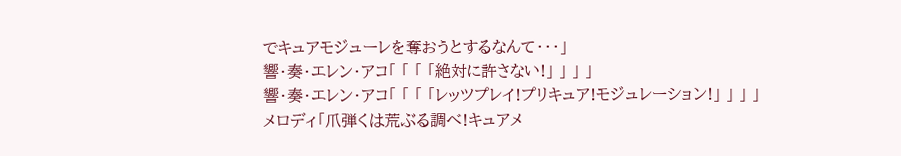でキュアモジューレを奪おうとするなんて・・・」
響・奏・エレン・アコ「 「 「 「絶対に許さない!」 」 」 」
響・奏・エレン・アコ「 「 「 「レッツプレイ!プリキュア!モジュレーション!」 」 」 」
メロディ「爪弾くは荒ぶる調べ!キュアメ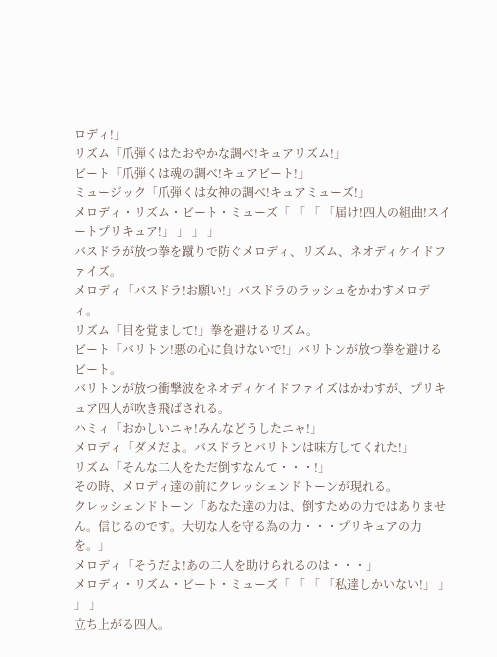ロディ!」
リズム「爪弾くはたおやかな調べ!キュアリズム!」
ビート「爪弾くは魂の調べ!キュアビート!」
ミュージック「爪弾くは女神の調べ!キュアミューズ!」
メロディ・リズム・ビート・ミューズ「 「 「 「届け!四人の組曲!スイートプリキュア!」 」 」 」
バスドラが放つ拳を蹴りで防ぐメロディ、リズム、ネオディケイドファイズ。
メロディ「バスドラ!お願い!」バスドラのラッシュをかわすメロディ。
リズム「目を覚まして!」拳を避けるリズム。
ビート「バリトン!悪の心に負けないで!」バリトンが放つ拳を避けるビート。
バリトンが放つ衝撃波をネオディケイドファイズはかわすが、プリキュア四人が吹き飛ばされる。
ハミィ「おかしいニャ!みんなどうしたニャ!」
メロディ「ダメだよ。バスドラとバリトンは味方してくれた!」
リズム「そんな二人をただ倒すなんて・・・!」
その時、メロディ達の前にクレッシェンドトーンが現れる。
クレッシェンドトーン「あなた達の力は、倒すための力ではありません。信じるのです。大切な人を守る為の力・・・プリキュアの力を。」
メロディ「そうだよ!あの二人を助けられるのは・・・」
メロディ・リズム・ビート・ミューズ「 「 「 「私達しかいない!」 」 」 」
立ち上がる四人。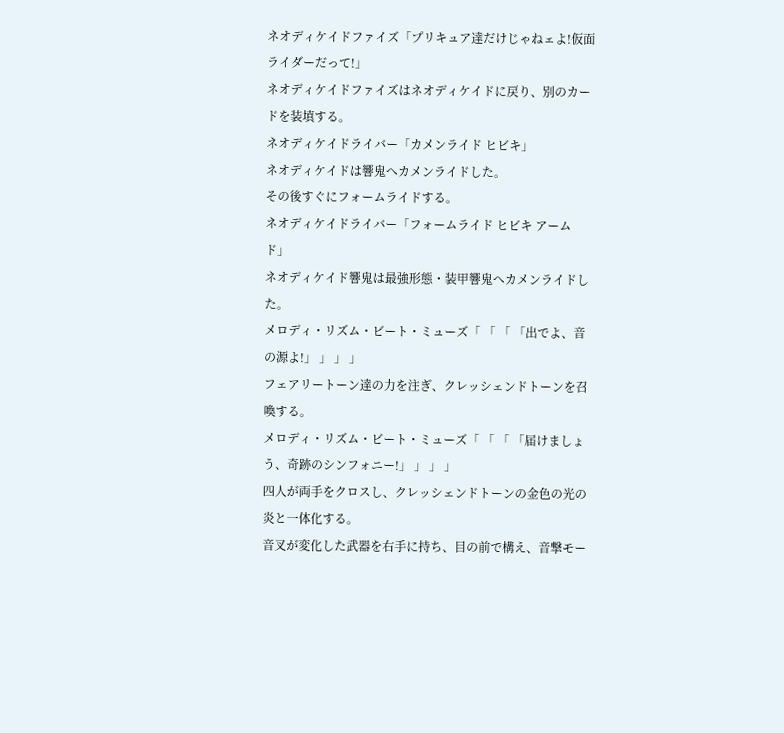ネオディケイドファイズ「プリキュア達だけじゃねェよ!仮面ライダーだって!」
ネオディケイドファイズはネオディケイドに戻り、別のカードを装填する。
ネオディケイドライバー「カメンライド ヒビキ」
ネオディケイドは響鬼へカメンライドした。
その後すぐにフォームライドする。
ネオディケイドライバー「フォームライド ヒビキ アームド」
ネオディケイド響鬼は最強形態・装甲響鬼へカメンライドした。
メロディ・リズム・ビート・ミューズ「 「 「 「出でよ、音の源よ!」 」 」 」
フェアリートーン達の力を注ぎ、クレッシェンドトーンを召喚する。
メロディ・リズム・ビート・ミューズ「 「 「 「届けましょう、奇跡のシンフォニー!」 」 」 」
四人が両手をクロスし、クレッシェンドトーンの金色の光の炎と一体化する。
音叉が変化した武器を右手に持ち、目の前で構え、音撃モー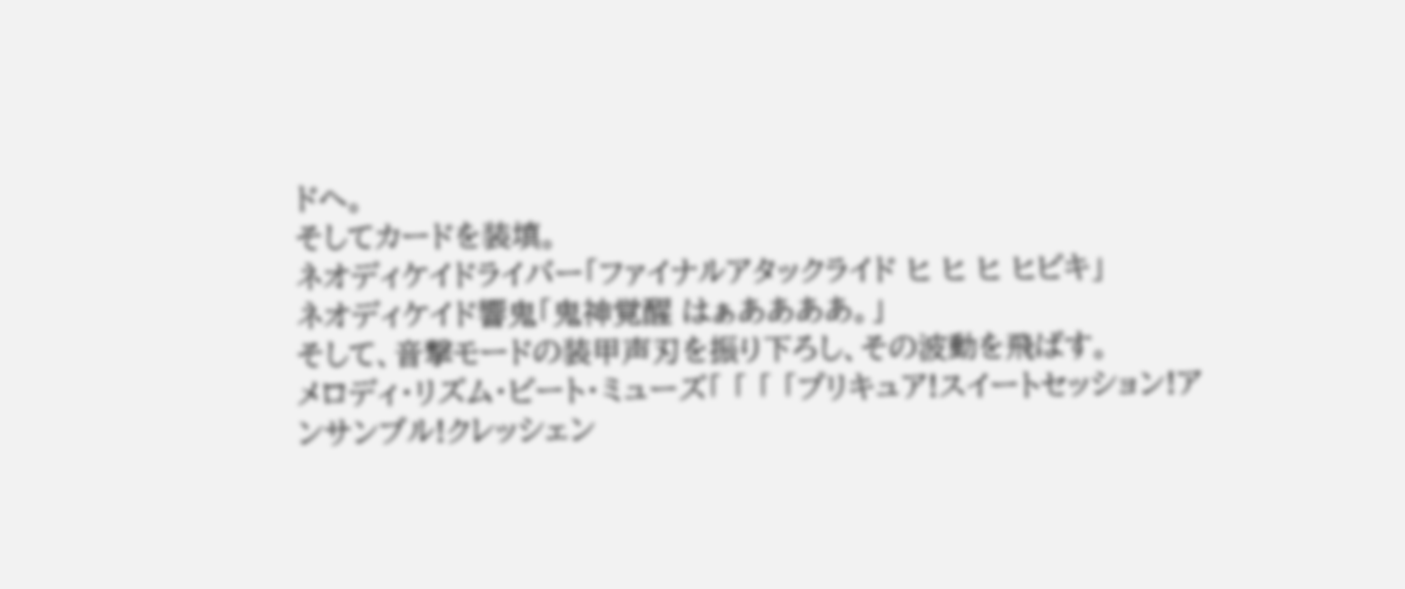ドへ。
そしてカードを装填。
ネオディケイドライバー「ファイナルアタックライド ヒ ヒ ヒ ヒビキ」
ネオディケイド響鬼「鬼神覚醒 はぁああああ。」
そして、音撃モードの装甲声刃を振り下ろし、その波動を飛ばす。
メロディ・リズム・ビート・ミューズ「 「 「 「プリキュア!スイートセッション!アンサンブル!クレッシェン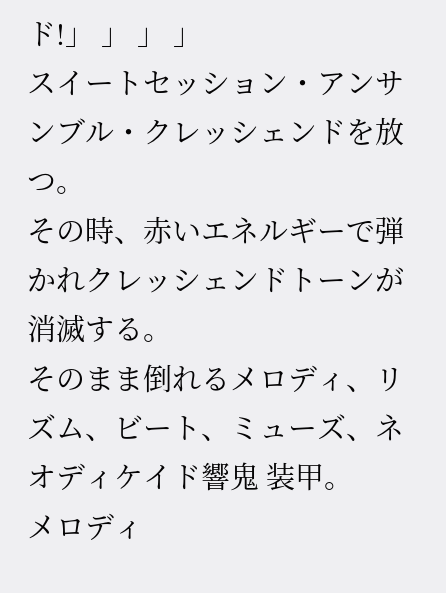ド!」 」 」 」
スイートセッション・アンサンブル・クレッシェンドを放つ。
その時、赤いエネルギーで弾かれクレッシェンドトーンが消滅する。
そのまま倒れるメロディ、リズム、ビート、ミューズ、ネオディケイド響鬼 装甲。
メロディ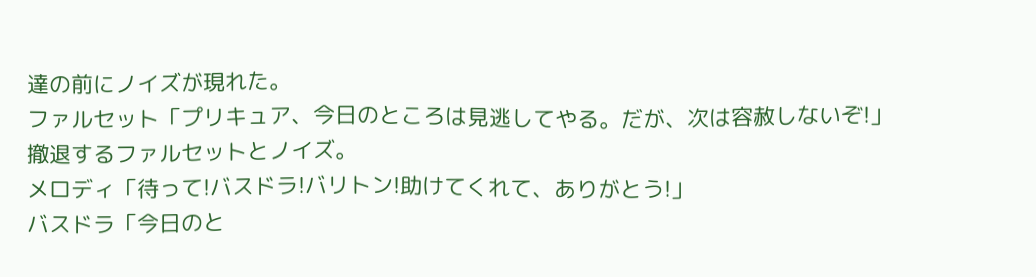達の前にノイズが現れた。
ファルセット「プリキュア、今日のところは見逃してやる。だが、次は容赦しないぞ!」
撤退するファルセットとノイズ。
メロディ「待って!バスドラ!バリトン!助けてくれて、ありがとう!」
バスドラ「今日のと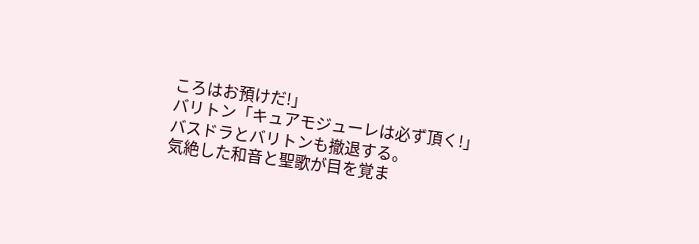ころはお預けだ!」
バリトン「キュアモジューレは必ず頂く!」
バスドラとバリトンも撤退する。
気絶した和音と聖歌が目を覚ま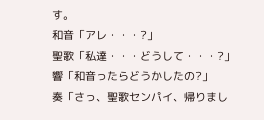す。
和音「アレ・・・?」
聖歌「私達・・・どうして・・・?」
響「和音ったらどうかしたの?」
奏「さっ、聖歌センパイ、帰りまし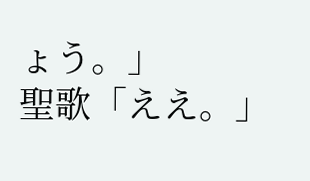ょう。」
聖歌「ええ。」